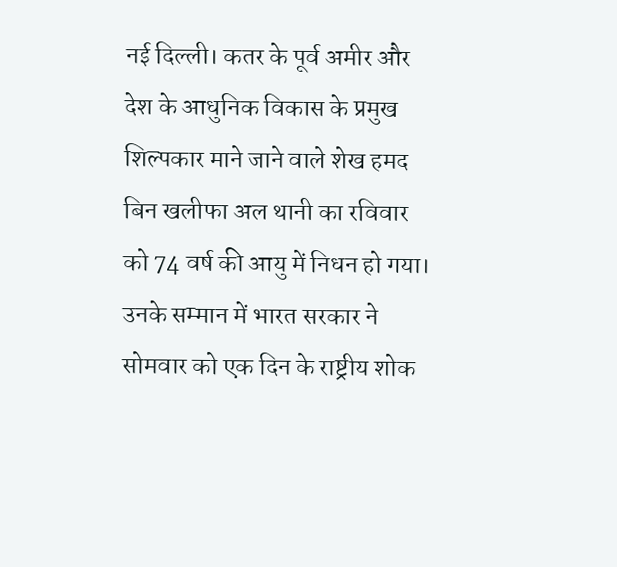नई दिल्ली। कतर के पूर्व अमीर और देश के आधुनिक विकास के प्रमुख शिल्पकार माने जाने वाले शेख हमद बिन खलीफा अल थानी का रविवार को 74 वर्ष की आयु में निधन हो गया। उनके सम्मान में भारत सरकार ने सोमवार को एक दिन के राष्ट्रीय शोक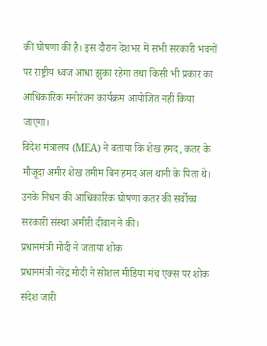की घोषणा की है। इस दौरान देशभर में सभी सरकारी भवनों पर राष्ट्रीय ध्वज आधा झुका रहेगा तथा किसी भी प्रकार का आधिकारिक मनोरंजन कार्यक्रम आयोजित नहीं किया जाएगा।
विदेश मंत्रालय (MEA) ने बताया कि शेख हमद, कतर के मौजूदा अमीर शेख तमीम बिन हमद अल थानी के पिता थे। उनके निधन की आधिकारिक घोषणा कतर की सर्वोच्च सरकारी संस्था अमीरी दीवान ने की।
प्रधानमंत्री मोदी ने जताया शोक
प्रधानमंत्री नरेंद्र मोदी ने सोशल मीडिया मंच एक्स पर शोक संदेश जारी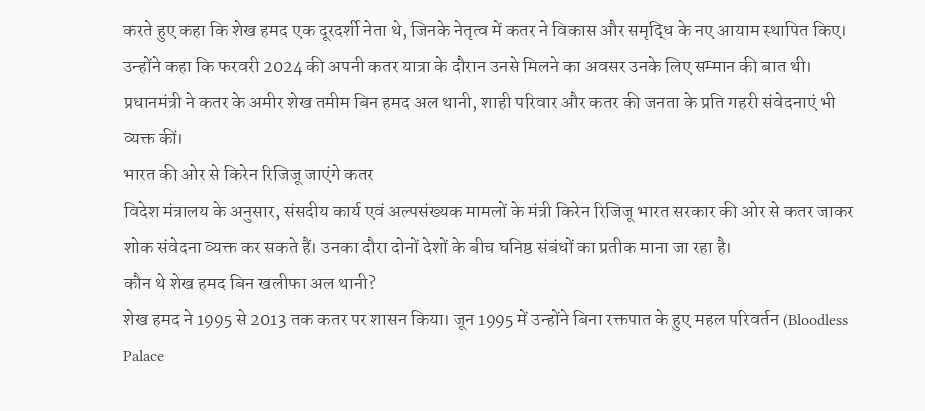करते हुए कहा कि शेख हमद एक दूरदर्शी नेता थे, जिनके नेतृत्व में कतर ने विकास और समृद्धि के नए आयाम स्थापित किए। उन्होंने कहा कि फरवरी 2024 की अपनी कतर यात्रा के दौरान उनसे मिलने का अवसर उनके लिए सम्मान की बात थी।
प्रधानमंत्री ने कतर के अमीर शेख तमीम बिन हमद अल थानी, शाही परिवार और कतर की जनता के प्रति गहरी संवेदनाएं भी व्यक्त कीं।
भारत की ओर से किरेन रिजिजू जाएंगे कतर
विदेश मंत्रालय के अनुसार, संसदीय कार्य एवं अल्पसंख्यक मामलों के मंत्री किरेन रिजिजू भारत सरकार की ओर से कतर जाकर शोक संवेदना व्यक्त कर सकते हैं। उनका दौरा दोनों देशों के बीच घनिष्ठ संबंधों का प्रतीक माना जा रहा है।
कौन थे शेख हमद बिन खलीफा अल थानी?
शेख हमद ने 1995 से 2013 तक कतर पर शासन किया। जून 1995 में उन्होंने बिना रक्तपात के हुए महल परिवर्तन (Bloodless Palace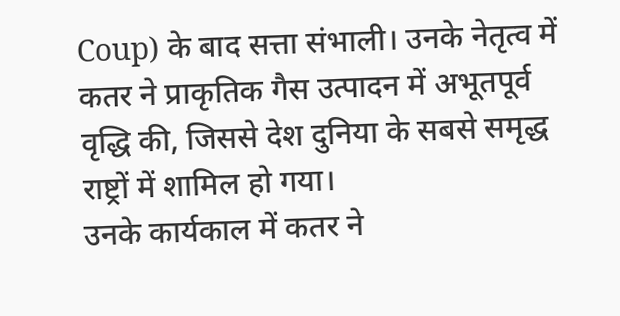Coup) के बाद सत्ता संभाली। उनके नेतृत्व में कतर ने प्राकृतिक गैस उत्पादन में अभूतपूर्व वृद्धि की, जिससे देश दुनिया के सबसे समृद्ध राष्ट्रों में शामिल हो गया।
उनके कार्यकाल में कतर ने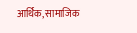आर्थिक, सामाजिक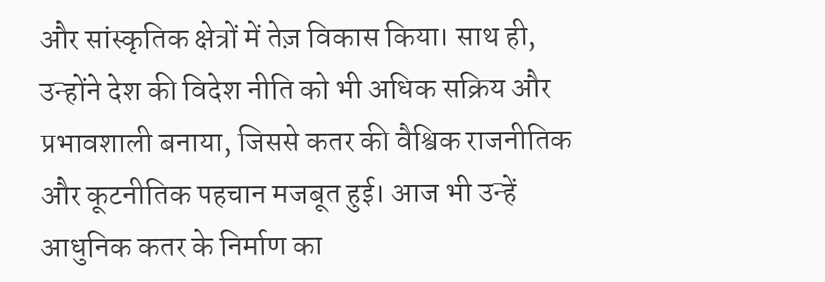और सांस्कृतिक क्षेत्रों में तेज़ विकास किया। साथ ही, उन्होंने देश की विदेश नीति को भी अधिक सक्रिय और प्रभावशाली बनाया, जिससे कतर की वैश्विक राजनीतिक और कूटनीतिक पहचान मजबूत हुई। आज भी उन्हें आधुनिक कतर के निर्माण का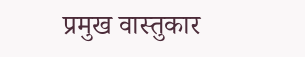प्रमुख वास्तुकार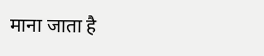माना जाता है